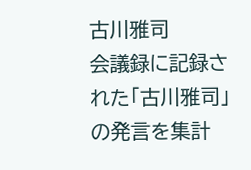古川雅司
会議録に記録された「古川雅司」の発言を集計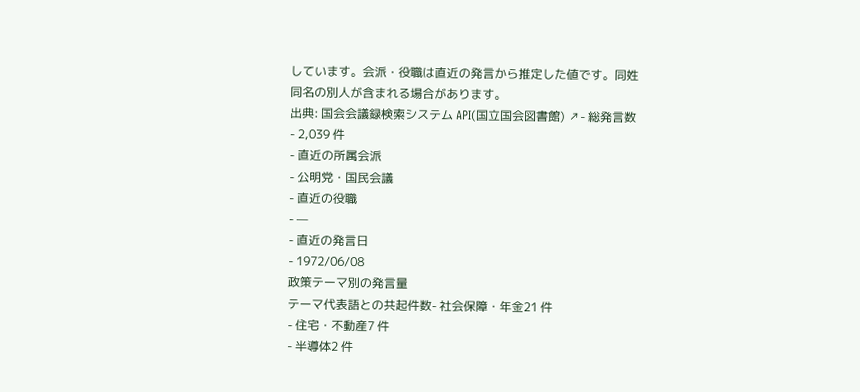しています。会派・役職は直近の発言から推定した値です。同姓同名の別人が含まれる場合があります。
出典: 国会会議録検索システム API(国立国会図書館) ↗- 総発言数
- 2,039 件
- 直近の所属会派
- 公明党・国民会議
- 直近の役職
- —
- 直近の発言日
- 1972/06/08
政策テーマ別の発言量
テーマ代表語との共起件数- 社会保障・年金21 件
- 住宅・不動産7 件
- 半導体2 件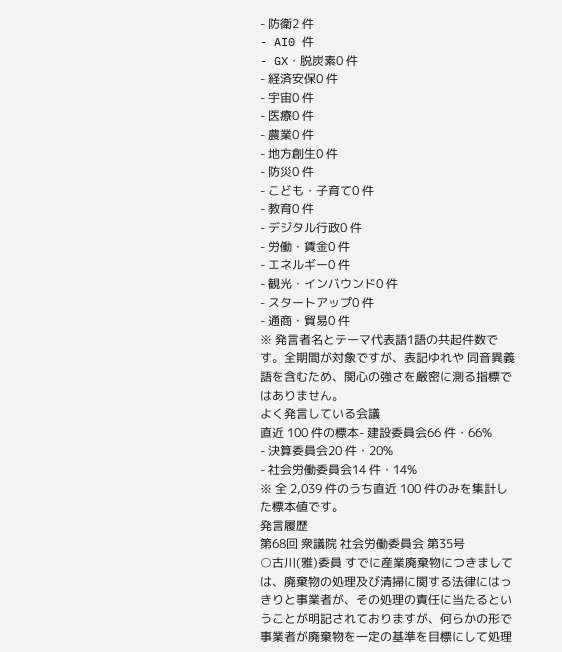- 防衛2 件
- AI0 件
- GX・脱炭素0 件
- 経済安保0 件
- 宇宙0 件
- 医療0 件
- 農業0 件
- 地方創生0 件
- 防災0 件
- こども・子育て0 件
- 教育0 件
- デジタル行政0 件
- 労働・賃金0 件
- エネルギー0 件
- 観光・インバウンド0 件
- スタートアップ0 件
- 通商・貿易0 件
※ 発言者名とテーマ代表語1語の共起件数です。全期間が対象ですが、表記ゆれや 同音異義語を含むため、関心の強さを厳密に測る指標ではありません。
よく発言している会議
直近 100 件の標本- 建設委員会66 件・66%
- 決算委員会20 件・20%
- 社会労働委員会14 件・14%
※ 全 2,039 件のうち直近 100 件のみを集計した標本値です。
発言履歴
第68回 衆議院 社会労働委員会 第35号
○古川(雅)委員 すでに産業廃棄物につきましては、廃棄物の処理及び清掃に関する法律にはっきりと事業者が、その処理の責任に当たるということが明記されておりますが、何らかの形で事業者が廃棄物を一定の基準を目標にして処理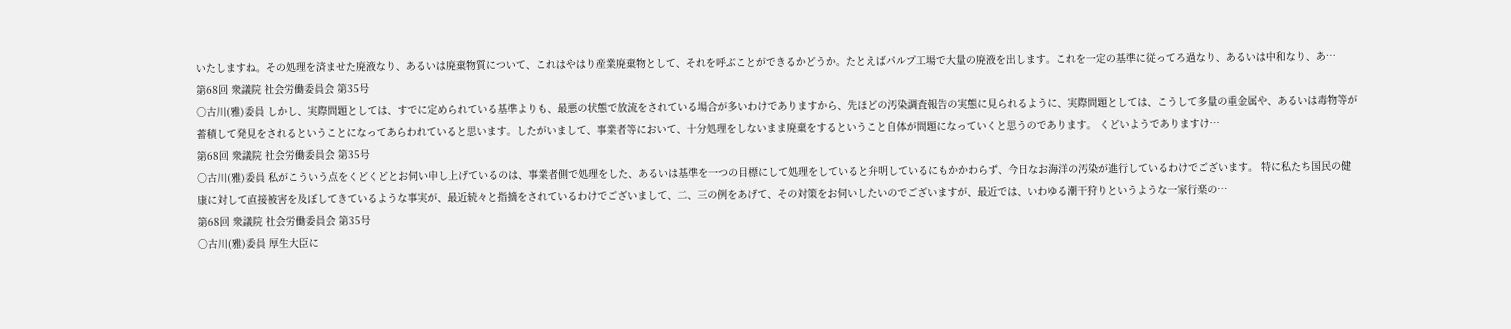いたしますね。その処理を済ませた廃液なり、あるいは廃棄物質について、これはやはり産業廃棄物として、それを呼ぶことができるかどうか。たとえばパルプ工場で大量の廃液を出します。これを一定の基準に従ってろ過なり、あるいは中和なり、あ…
第68回 衆議院 社会労働委員会 第35号
○古川(雅)委員 しかし、実際問題としては、すでに定められている基準よりも、最悪の状態で放流をされている場合が多いわけでありますから、先ほどの汚染調査報告の実態に見られるように、実際問題としては、こうして多量の重金属や、あるいは毒物等が蓄積して発見をされるということになってあらわれていると思います。したがいまして、事業者等において、十分処理をしないまま廃棄をするということ自体が問題になっていくと思うのであります。 くどいようでありますけ…
第68回 衆議院 社会労働委員会 第35号
○古川(雅)委員 私がこういう点をくどくどとお伺い申し上げているのは、事業者側で処理をした、あるいは基準を一つの目標にして処理をしていると弁明しているにもかかわらず、今日なお海洋の汚染が進行しているわけでございます。 特に私たち国民の健康に対して直接被害を及ぼしてきているような事実が、最近続々と指摘をされているわけでございまして、二、三の例をあげて、その対策をお伺いしたいのでございますが、最近では、いわゆる潮干狩りというような一家行楽の…
第68回 衆議院 社会労働委員会 第35号
○古川(雅)委員 厚生大臣に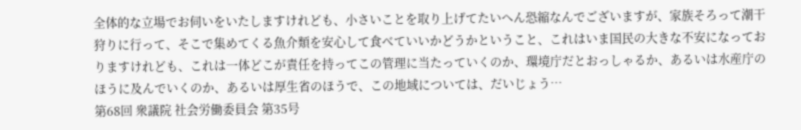全体的な立場でお伺いをいたしますけれども、小さいことを取り上げてたいへん恐縮なんでございますが、家族そろって潮干狩りに行って、そこで集めてくる魚介類を安心して食べていいかどうかということ、これはいま国民の大きな不安になっておりますけれども、これは一体どこが責任を持ってこの管理に当たっていくのか、環境庁だとおっしゃるか、あるいは水産庁のほうに及んでいくのか、あるいは厚生省のほうで、この地域については、だいじょう…
第68回 衆議院 社会労働委員会 第35号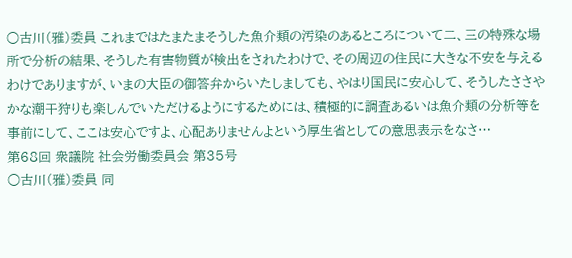○古川(雅)委員 これまではたまたまそうした魚介類の汚染のあるところについて二、三の特殊な場所で分析の結果、そうした有害物質が検出をされたわけで、その周辺の住民に大きな不安を与えるわけでありますが、いまの大臣の御答弁からいたしましても、やはり国民に安心して、そうしたささやかな潮干狩りも楽しんでいただけるようにするためには、積極的に調査あるいは魚介類の分析等を事前にして、ここは安心ですよ、心配ありませんよという厚生省としての意思表示をなさ…
第68回 衆議院 社会労働委員会 第35号
○古川(雅)委員 同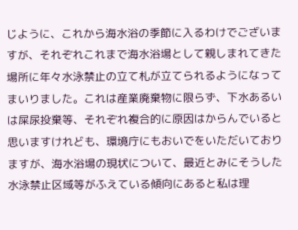じように、これから海水浴の季節に入るわけでございますが、それぞれこれまで海水浴場として親しまれてきた場所に年々水泳禁止の立て札が立てられるようになってまいりました。これは産業廃棄物に限らず、下水あるいは屎尿投棄等、それぞれ複合的に原因はからんでいると思いますけれども、環境庁にもおいでをいただいておりますが、海水浴場の現状について、最近とみにそうした水泳禁止区域等がふえている傾向にあると私は理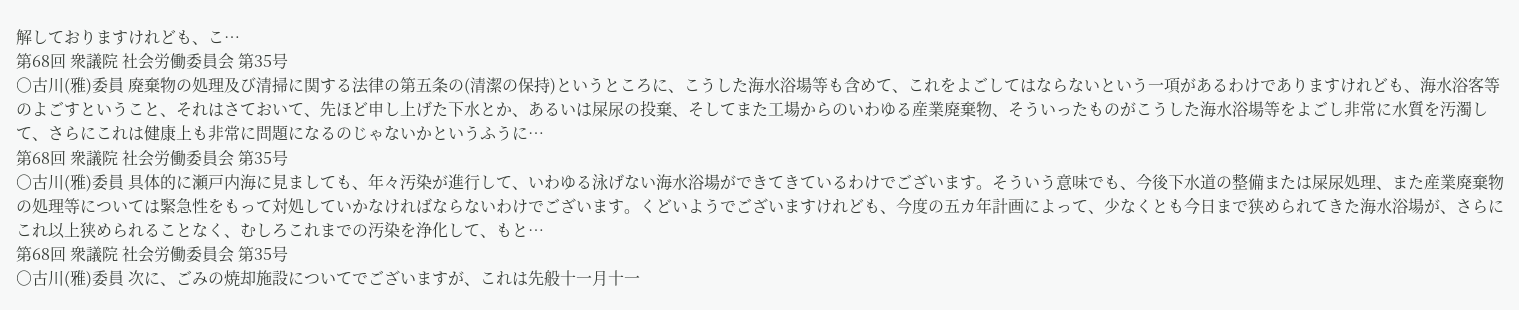解しておりますけれども、こ…
第68回 衆議院 社会労働委員会 第35号
○古川(雅)委員 廃棄物の処理及び清掃に関する法律の第五条の(清潔の保持)というところに、こうした海水浴場等も含めて、これをよごしてはならないという一項があるわけでありますけれども、海水浴客等のよごすということ、それはさておいて、先ほど申し上げた下水とか、あるいは屎尿の投棄、そしてまた工場からのいわゆる産業廃棄物、そういったものがこうした海水浴場等をよごし非常に水質を汚濁して、さらにこれは健康上も非常に問題になるのじゃないかというふうに…
第68回 衆議院 社会労働委員会 第35号
○古川(雅)委員 具体的に瀬戸内海に見ましても、年々汚染が進行して、いわゆる泳げない海水浴場ができてきているわけでございます。そういう意味でも、今後下水道の整備または屎尿処理、また産業廃棄物の処理等については緊急性をもって対処していかなければならないわけでございます。くどいようでございますけれども、今度の五カ年計画によって、少なくとも今日まで狭められてきた海水浴場が、さらにこれ以上狭められることなく、むしろこれまでの汚染を浄化して、もと…
第68回 衆議院 社会労働委員会 第35号
○古川(雅)委員 次に、ごみの焼却施設についてでございますが、これは先般十一月十一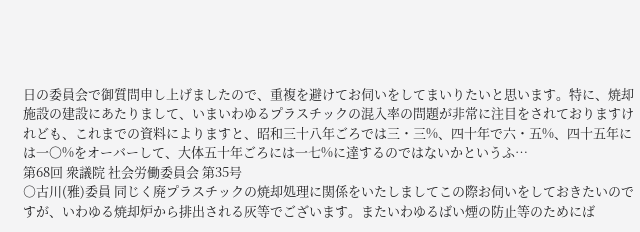日の委員会で御質問申し上げましたので、重複を避けてお伺いをしてまいりたいと思います。特に、焼却施設の建設にあたりまして、いまいわゆるプラスチックの混入率の問題が非常に注目をされておりますけれども、これまでの資料によりますと、昭和三十八年ごろでは三・三%、四十年で六・五%、四十五年には一〇%をオーバーして、大体五十年ごろには一七%に達するのではないかというふ…
第68回 衆議院 社会労働委員会 第35号
○古川(雅)委員 同じく廃プラスチックの焼却処理に関係をいたしましてこの際お伺いをしておきたいのですが、いわゆる焼却炉から排出される灰等でございます。またいわゆるばい煙の防止等のためにば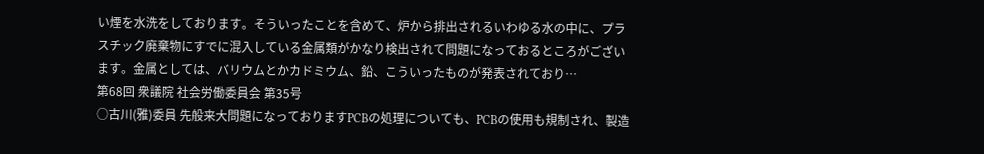い煙を水洗をしております。そういったことを含めて、炉から排出されるいわゆる水の中に、プラスチック廃棄物にすでに混入している金属類がかなり検出されて問題になっておるところがございます。金属としては、バリウムとかカドミウム、鉛、こういったものが発表されており…
第68回 衆議院 社会労働委員会 第35号
○古川(雅)委員 先般来大問題になっておりますPCBの処理についても、PCBの使用も規制され、製造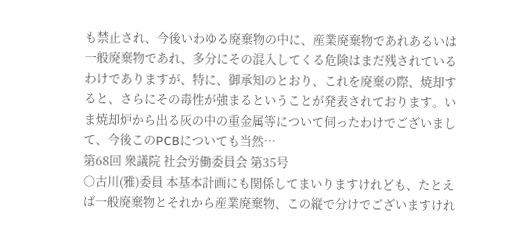も禁止され、今後いわゆる廃棄物の中に、産業廃棄物であれあるいは一般廃棄物であれ、多分にその混入してくる危険はまだ残されているわけでありますが、特に、御承知のとおり、これを廃棄の際、焼却すると、さらにその毒性が強まるということが発表されております。いま焼却炉から出る灰の中の重金属等について伺ったわけでございまして、今後このPCBについても当然…
第68回 衆議院 社会労働委員会 第35号
○古川(雅)委員 本基本計画にも関係してまいりますけれども、たとえば一般廃棄物とそれから産業廃棄物、この縦で分けでございますけれ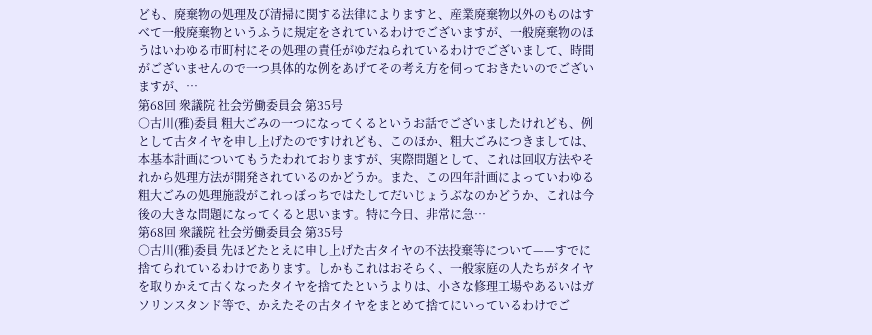ども、廃棄物の処理及び清掃に関する法律によりますと、産業廃棄物以外のものはすべて一般廃棄物というふうに規定をされているわけでございますが、一般廃棄物のほうはいわゆる市町村にその処理の責任がゆだねられているわけでございまして、時間がございませんので一つ具体的な例をあげてその考え方を伺っておきたいのでございますが、…
第68回 衆議院 社会労働委員会 第35号
○古川(雅)委員 粗大ごみの一つになってくるというお話でございましたけれども、例として古タイヤを申し上げたのですけれども、このほか、粗大ごみにつきましては、本基本計画についてもうたわれておりますが、実際問題として、これは回収方法やそれから処理方法が開発されているのかどうか。また、この四年計画によっていわゆる粗大ごみの処理施設がこれっぼっちではたしてだいじょうぶなのかどうか、これは今後の大きな問題になってくると思います。特に今日、非常に急…
第68回 衆議院 社会労働委員会 第35号
○古川(雅)委員 先ほどたとえに申し上げた古タイヤの不法投棄等について——すでに捨てられているわけであります。しかもこれはおそらく、一般家庭の人たちがタイヤを取りかえて古くなったタイヤを捨てたというよりは、小さな修理工場やあるいはガソリンスタンド等で、かえたその古タイヤをまとめて捨てにいっているわけでご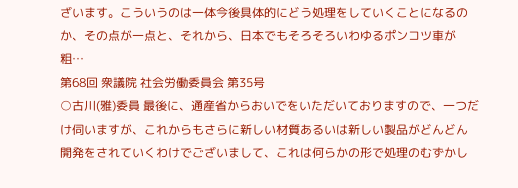ざいます。こういうのは一体今後具体的にどう処理をしていくことになるのか、その点が一点と、それから、日本でもそろそろいわゆるポンコツ車が粗…
第68回 衆議院 社会労働委員会 第35号
○古川(雅)委員 最後に、通産省からおいでをいただいておりますので、一つだけ伺いますが、これからもさらに新しい材質あるいは新しい製品がどんどん開発をされていくわけでございまして、これは何らかの形で処理のむずかし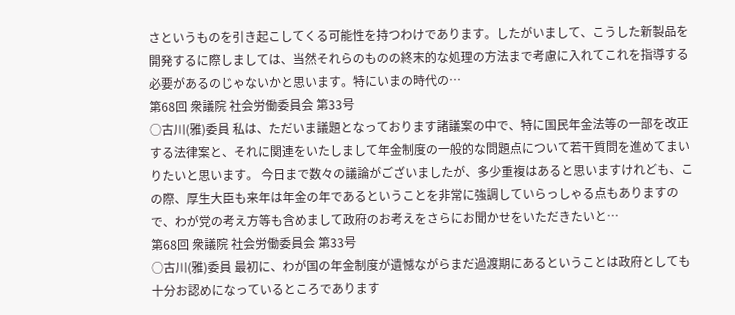さというものを引き起こしてくる可能性を持つわけであります。したがいまして、こうした新製品を開発するに際しましては、当然それらのものの終末的な処理の方法まで考慮に入れてこれを指導する必要があるのじゃないかと思います。特にいまの時代の…
第68回 衆議院 社会労働委員会 第33号
○古川(雅)委員 私は、ただいま議題となっております諸議案の中で、特に国民年金法等の一部を改正する法律案と、それに関連をいたしまして年金制度の一般的な問題点について若干質問を進めてまいりたいと思います。 今日まで数々の議論がございましたが、多少重複はあると思いますけれども、この際、厚生大臣も来年は年金の年であるということを非常に強調していらっしゃる点もありますので、わが党の考え方等も含めまして政府のお考えをさらにお聞かせをいただきたいと…
第68回 衆議院 社会労働委員会 第33号
○古川(雅)委員 最初に、わが国の年金制度が遺憾ながらまだ過渡期にあるということは政府としても十分お認めになっているところであります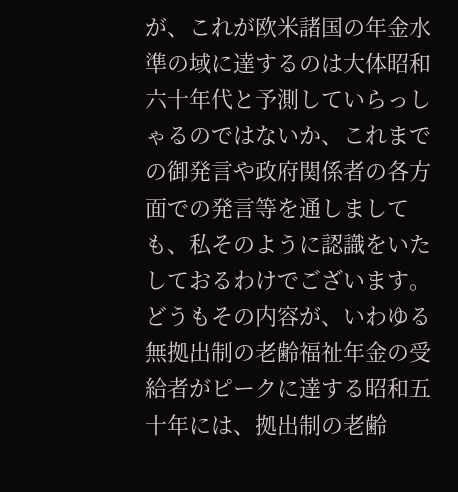が、これが欧米諸国の年金水準の域に達するのは大体昭和六十年代と予測していらっしゃるのではないか、これまでの御発言や政府関係者の各方面での発言等を通しましても、私そのように認識をいたしておるわけでございます。どうもその内容が、いわゆる無拠出制の老齢福祉年金の受給者がピークに達する昭和五十年には、拠出制の老齢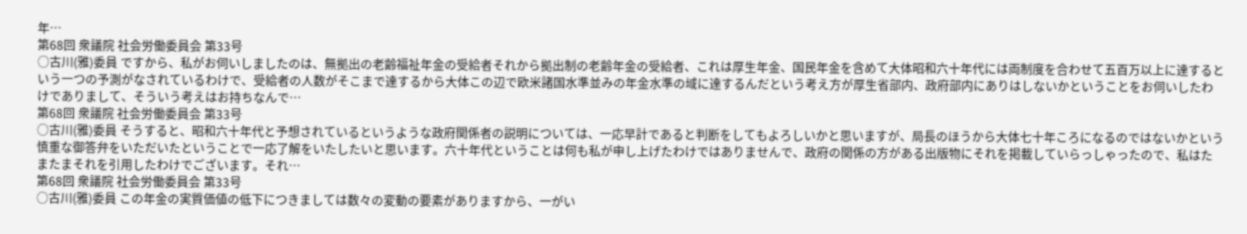年…
第68回 衆議院 社会労働委員会 第33号
○古川(雅)委員 ですから、私がお伺いしましたのは、無拠出の老齢福祉年金の受給者それから拠出制の老齢年金の受給者、これは厚生年金、国民年金を含めて大体昭和六十年代には両制度を合わせて五百万以上に達するという一つの予測がなされているわけで、受給者の人数がそこまで達するから大体この辺で欧米諸国水準並みの年金水準の域に達するんだという考え方が厚生省部内、政府部内にありはしないかということをお伺いしたわけでありまして、そういう考えはお持ちなんで…
第68回 衆議院 社会労働委員会 第33号
○古川(雅)委員 そうすると、昭和六十年代と予想されているというような政府関係者の説明については、一応早計であると判断をしてもよろしいかと思いますが、局長のほうから大体七十年ころになるのではないかという慎重な御答弁をいただいたということで一応了解をいたしたいと思います。六十年代ということは何も私が申し上げたわけではありませんで、政府の関係の方がある出版物にそれを掲載していらっしゃったので、私はたまたまそれを引用したわけでございます。それ…
第68回 衆議院 社会労働委員会 第33号
○古川(雅)委員 この年金の実質価値の低下につきましては数々の変動の要素がありますから、一がい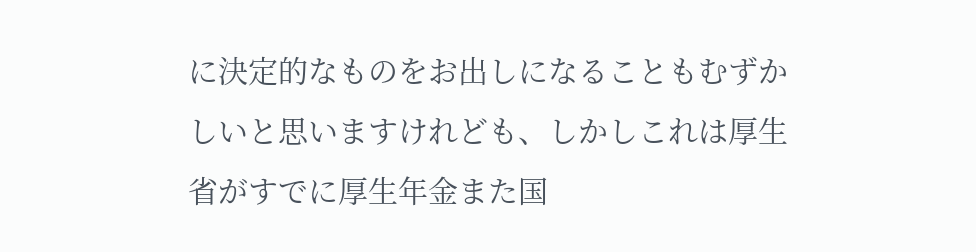に決定的なものをお出しになることもむずかしいと思いますけれども、しかしこれは厚生省がすでに厚生年金また国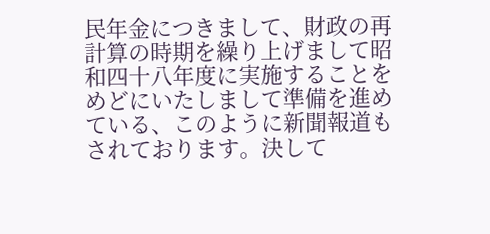民年金につきまして、財政の再計算の時期を繰り上げまして昭和四十八年度に実施することをめどにいたしまして準備を進めている、このように新聞報道もされております。決して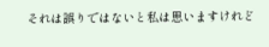それは誤りではないと私は思いますけれど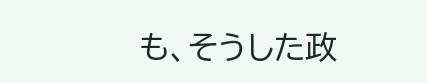も、そうした政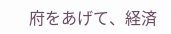府をあげて、経済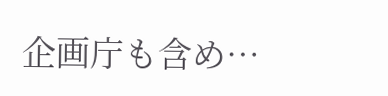企画庁も含め…